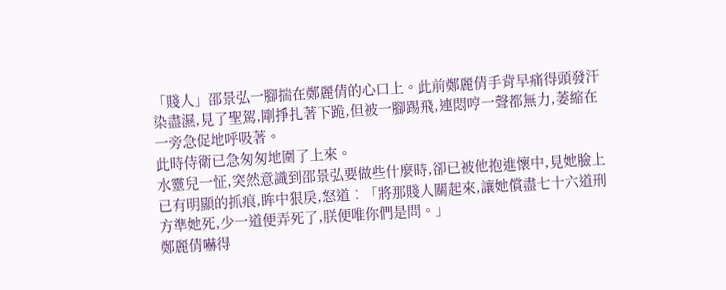「賤人」邵景弘一腳揣在鄭麗倩的心口上。此前鄭麗倩手背早痛得頭發汗染盡濕,見了聖駕,剛掙扎著下跪,但被一腳踢飛,連悶哼一聲都無力,萎縮在一旁急促地呼吸著。
此時侍衛已急匆匆地圍了上來。
水靈兒一怔,突然意識到邵景弘要做些什麼時,卻已被他抱進懷中,見她臉上已有明顯的抓痕,眸中狠戾,怒道︰「將那賤人關起來,讓她償盡七十六道刑方準她死,少一道便弄死了,朕便唯你們是問。」
鄭麗倩嚇得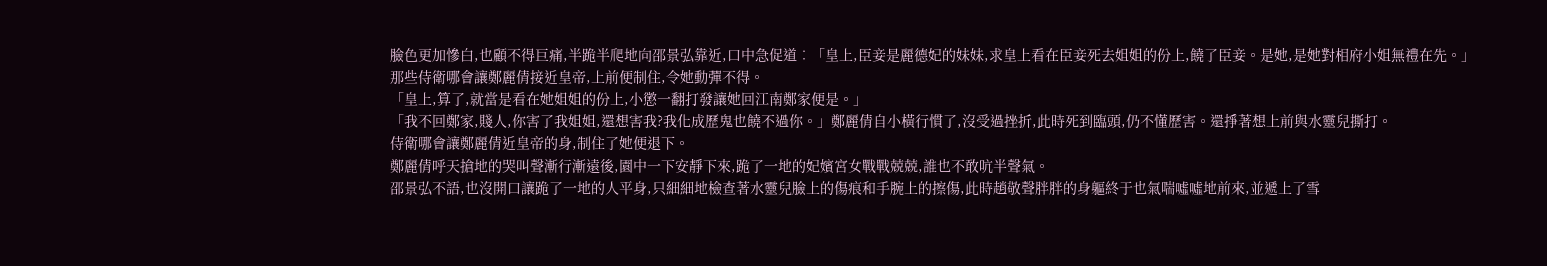臉色更加慘白,也顧不得巨痛,半跪半爬地向邵景弘靠近,口中急促道︰「皇上,臣妾是麗德妃的妹妹,求皇上看在臣妾死去姐姐的份上,饒了臣妾。是她,是她對相府小姐無禮在先。」
那些侍衛哪會讓鄭麗倩接近皇帝,上前便制住,令她動彈不得。
「皇上,算了,就當是看在她姐姐的份上,小懲一翻打發讓她回江南鄭家便是。」
「我不回鄭家,賤人,你害了我姐姐,還想害我?我化成歷鬼也饒不過你。」鄭麗倩自小橫行慣了,沒受過挫折,此時死到臨頭,仍不懂歷害。還掙著想上前與水靈兒撕打。
侍衛哪會讓鄭麗倩近皇帝的身,制住了她便退下。
鄭麗倩呼天搶地的哭叫聲漸行漸遠後,園中一下安靜下來,跪了一地的妃嬪宮女戰戰兢兢,誰也不敢吭半聲氣。
邵景弘不語,也沒開口讓跪了一地的人平身,只細細地檢查著水靈兒臉上的傷痕和手腕上的擦傷,此時趙敬聲胖胖的身軀終于也氣喘噓噓地前來,並遞上了雪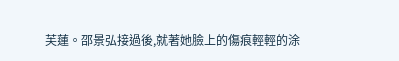芙蓮。邵景弘接過後,就著她臉上的傷痕輕輕的涂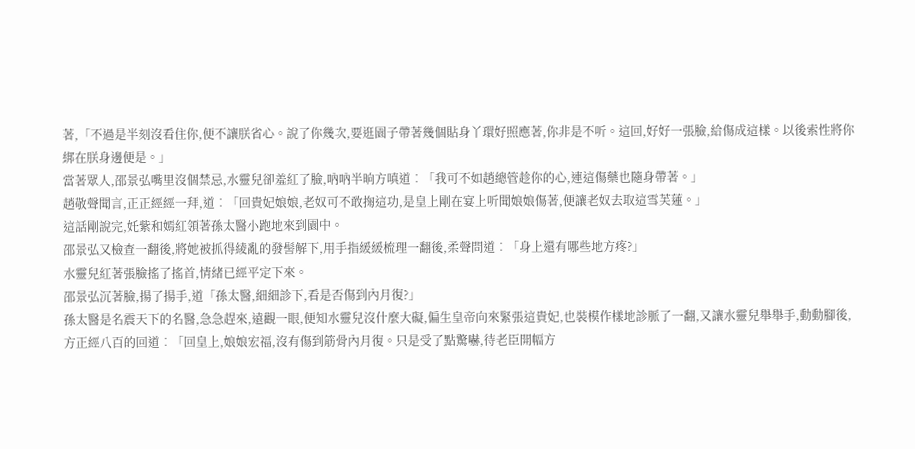著,「不過是半刻沒看住你,便不讓朕省心。說了你幾次,要逛園子帶著幾個貼身丫環好照應著,你非是不听。這回,好好一張臉,給傷成這樣。以後索性將你綁在朕身邊便是。」
當著眾人,邵景弘嘴里沒個禁忌,水靈兒卻羞紅了臉,吶吶半晌方嗔道︰「我可不如趙總管趁你的心,連這傷藥也隨身帶著。」
趙敬聲聞言,正正經經一拜,道︰「回貴妃娘娘,老奴可不敢掬這功,是皇上剛在宴上听聞娘娘傷著,便讓老奴去取這雪芙蓮。」
這話剛說完,奼紫和嫣紅領著孫太醫小跑地來到園中。
邵景弘又檢查一翻後,將她被抓得綾亂的發髻解下,用手指緩緩梳理一翻後,柔聲問道︰「身上還有哪些地方疼?」
水靈兒紅著張臉搖了搖首,情緒已經平定下來。
邵景弘沉著臉,揚了揚手,道「孫太醫,細細診下,看是否傷到內月復?」
孫太醫是名震天下的名醫,急急趕來,遠觀一眼,便知水靈兒沒什麼大礙,偏生皇帝向來緊張這貴妃,也裝模作樣地診脈了一翻,又讓水靈兒舉舉手,動動腳後,方正經八百的回道︰「回皇上,娘娘宏福,沒有傷到筋骨內月復。只是受了點驚嚇,待老臣開幅方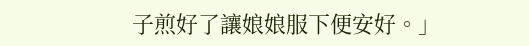子煎好了讓娘娘服下便安好。」